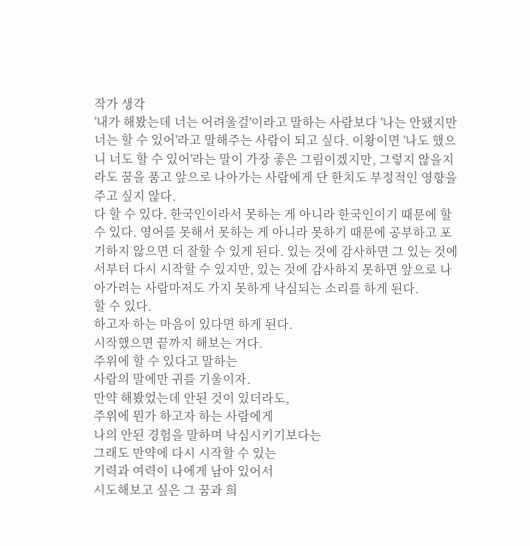작가 생각
'내가 해봤는데 너는 어려울걸'이라고 말하는 사람보다 '나는 안됐지만 너는 할 수 있어'라고 말해주는 사람이 되고 싶다. 이왕이면 '나도 했으니 너도 할 수 있어'라는 말이 가장 좋은 그림이겠지만, 그렇지 않을지라도 꿈을 품고 앞으로 나아가는 사람에게 단 한치도 부정적인 영향을 주고 싶지 않다.
다 할 수 있다. 한국인이라서 못하는 게 아니라 한국인이기 때문에 할 수 있다. 영어를 못해서 못하는 게 아니라 못하기 때문에 공부하고 포기하지 않으면 더 잘할 수 있게 된다. 있는 것에 감사하면 그 있는 것에서부터 다시 시작할 수 있지만, 있는 것에 감사하지 못하면 앞으로 나아가려는 사람마저도 가지 못하게 낙심되는 소리를 하게 된다.
할 수 있다.
하고자 하는 마음이 있다면 하게 된다.
시작했으면 끝까지 해보는 거다.
주위에 할 수 있다고 말하는
사람의 말에만 귀를 기울이자.
만약 해봤었는데 안된 것이 있더라도,
주위에 뭔가 하고자 하는 사람에게
나의 안된 경험을 말하며 낙심시키기보다는
그래도 만약에 다시 시작할 수 있는
기력과 여력이 나에게 남아 있어서
시도해보고 싶은 그 꿈과 희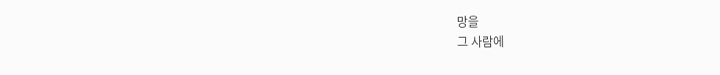망을
그 사람에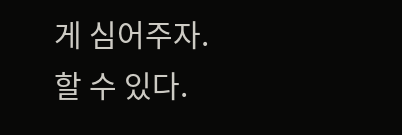게 심어주자.
할 수 있다.